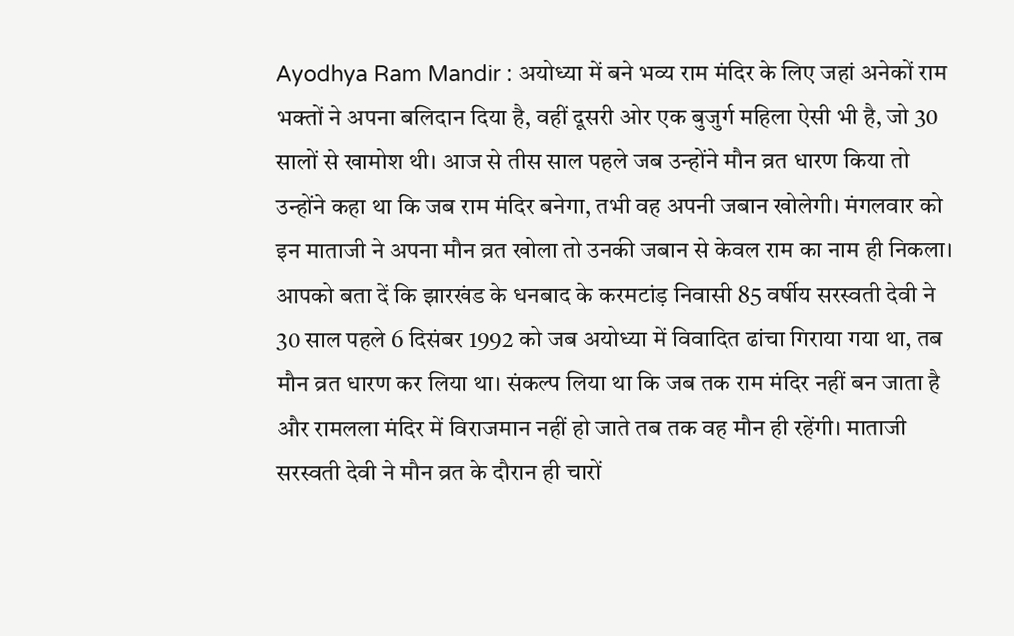Ayodhya Ram Mandir : अयोध्या में बने भव्य राम मंदिर के लिए जहां अनेकों राम भक्तों ने अपना बलिदान दिया है, वहीं दूसरी ओर एक बुजुर्ग महिला ऐसी भी है, जो 30 सालों से खामोश थी। आज से तीस साल पहले जब उन्होंने मौन व्रत धारण किया तो उन्होंने कहा था कि जब राम मंदिर बनेगा, तभी वह अपनी जबान खोलेगी। मंगलवार को इन माताजी ने अपना मौन व्रत खोला तो उनकी जबान से केवल राम का नाम ही निकला।
आपको बता दें कि झारखंड के धनबाद के करमटांड़ निवासी 85 वर्षीय सरस्वती देवी ने 30 साल पहले 6 दिसंबर 1992 को जब अयोध्या में विवादित ढांचा गिराया गया था, तब मौन व्रत धारण कर लिया था। संकल्प लिया था कि जब तक राम मंदिर नहीं बन जाता है और रामलला मंदिर में विराजमान नहीं हो जाते तब तक वह मौन ही रहेंगी। माताजी सरस्वती देवी ने मौन व्रत के दौरान ही चारों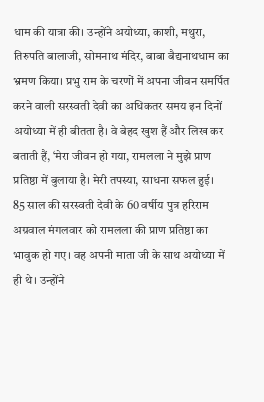धाम की यात्रा की। उन्होंने अयोध्या, काशी, मथुरा, तिरुपति बालाजी, सोमनाथ मंदिर, बाबा बैद्यनाथधाम का भ्रमण किया। प्रभु राम के चरणों में अपना जीवन समर्पित करने वाली सरस्वती देवी का अधिकतर समय इन दिनों अयोध्या में ही बीतता है। वे बेहद खुश हैं और लिख कर बताती हैं, ‘मेरा जीवन हो गया, रामलला ने मुझे प्राण प्रतिष्ठा में बुलाया है। मेरी तपस्या, साधना सफल हुई।
85 साल की सरस्वती देवी के 60 वर्षीय पुत्र हरिराम अग्रवाल मंगलवार को रामलला की प्राण प्रतिष्ठा का भावुक हो गए। वह अपनी माता जी के साथ अयोध्या में ही थे। उन्होंने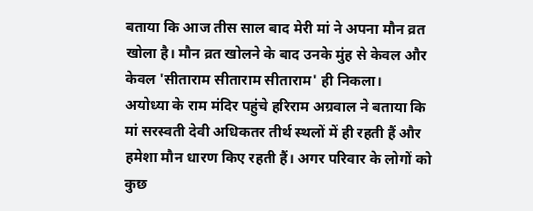बताया कि आज तीस साल बाद मेरी मां ने अपना मौन व्रत खोला है। मौन व्रत खोलने के बाद उनके मुंह से केवल और केवल 'सीताराम सीताराम सीताराम' ही निकला।
अयोध्या के राम मंदिर पहुंचे हरिराम अग्रवाल ने बताया कि मां सरस्वती देवी अधिकतर तीर्थ स्थलों में ही रहती हैं और हमेशा मौन धारण किए रहती हैं। अगर परिवार के लोगों को कुछ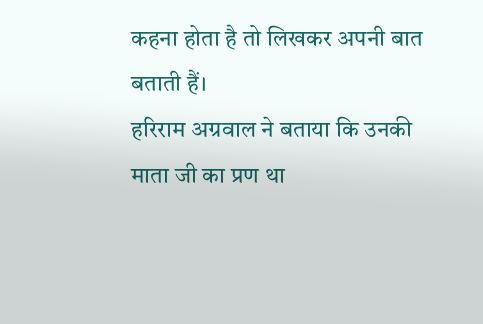कहना होता है तो लिखकर अपनी बात बताती हैं।
हरिराम अग्रवाल ने बताया कि उनकी माता जी का प्रण था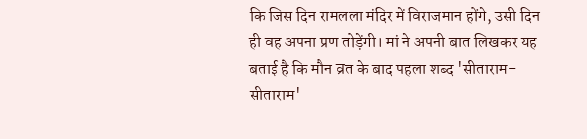कि जिस दिन रामलला मंदिर में विराजमान होंगे, उसी दिन ही वह अपना प्रण तोड़ेंगी। मां ने अपनी बात लिखकर यह बताई है कि मौन व्रत के बाद पहला शब्द 'सीताराम-सीताराम'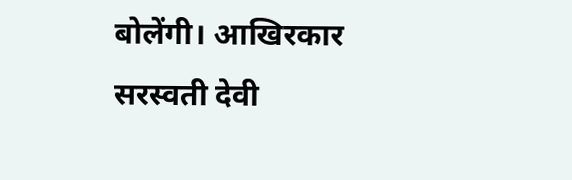बोलेंगी। आखिरकार सरस्वती देवी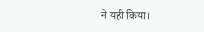ने यही किया।